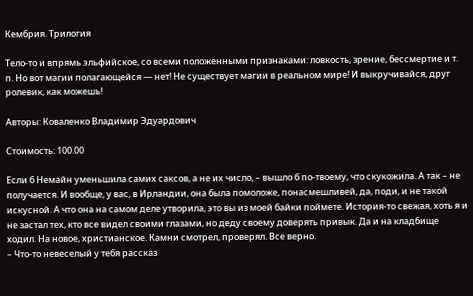Кембрия. Трилогия

Тело-то и впрямь эльфийское, со всеми положенными признаками: ловкость, зрение, бессмертие и т. п. Но вот магии полагающейся — нет! Не существует магии в реальном мире! И выкручивайся, друг ролевик, как можешь!

Авторы: Коваленко Владимир Эдуардович

Стоимость: 100.00

Если б Немайн уменьшила самих саксов, а не их число, – вышло б по‑твоему, что скукожила. А так – не получается. И вообще, у вас, в Ирландии, она была помоложе, понасмешливей, да, поди, и не такой искусной. А что она на самом деле утворила, это вы из моей байки поймете. История‑то свежая, хоть я и не застал тех, кто все видел своими глазами, но деду своему доверять привык. Да и на кладбище ходил. На новое, христианское. Камни смотрел, проверял. Все верно.
– Что‑то невеселый у тебя рассказ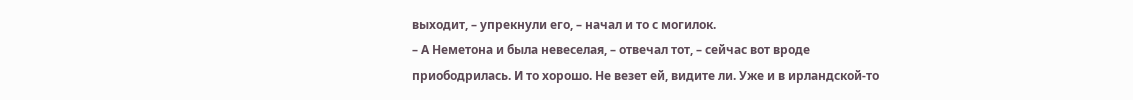выходит, – упрекнули его, – начал и то с могилок.
– А Неметона и была невеселая, – отвечал тот, – сейчас вот вроде приободрилась. И то хорошо. Не везет ей, видите ли. Уже и в ирландской‑то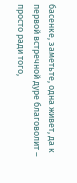басенке, заметьте, одна живет, да к первой встречной дуре благоволит – просто ради того,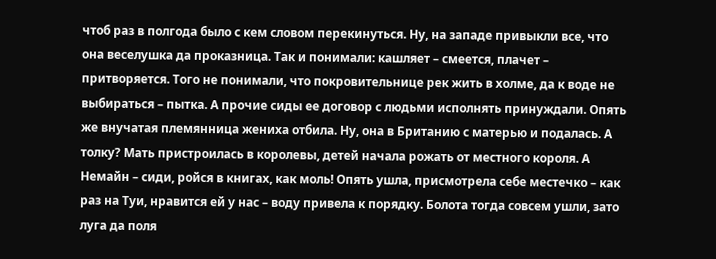чтоб раз в полгода было с кем словом перекинуться. Ну, на западе привыкли все, что она веселушка да проказница. Так и понимали: кашляет – смеется, плачет – притворяется. Того не понимали, что покровительнице рек жить в холме, да к воде не выбираться – пытка. А прочие сиды ее договор с людьми исполнять принуждали. Опять же внучатая племянница жениха отбила. Ну, она в Британию с матерью и подалась. А толку? Мать пристроилась в королевы, детей начала рожать от местного короля. А Немайн – сиди, ройся в книгах, как моль! Опять ушла, присмотрела себе местечко – как раз на Туи, нравится ей у нас – воду привела к порядку. Болота тогда совсем ушли, зато луга да поля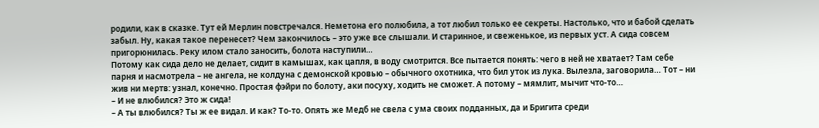родили, как в сказке. Тут ей Мерлин повстречался. Неметона его полюбила, а тот любил только ее секреты. Настолько, что и бабой сделать забыл. Ну, какая такое перенесет? Чем закончилось – это уже все слышали. И старинное, и свеженькое, из первых уст. А сида совсем пригорюнилась. Реку илом стало заносить, болота наступили…
Потому как сида дело не делает, сидит в камышах, как цапля, в воду смотрится. Все пытается понять: чего в ней не хватает? Там себе парня и насмотрела – не ангела, не колдуна с демонской кровью – обычного охотника, что бил уток из лука. Вылезла, заговорила… Тот – ни жив ни мертв: узнал, конечно. Простая фэйри по болоту, аки посуху, ходить не сможет. А потому – мямлит, мычит что‑то…
– И не влюбился? Это ж сида!
– А ты влюбился? Ты ж ее видал. И как? То‑то. Опять же Медб не свела с ума своих подданных, да и Бригита среди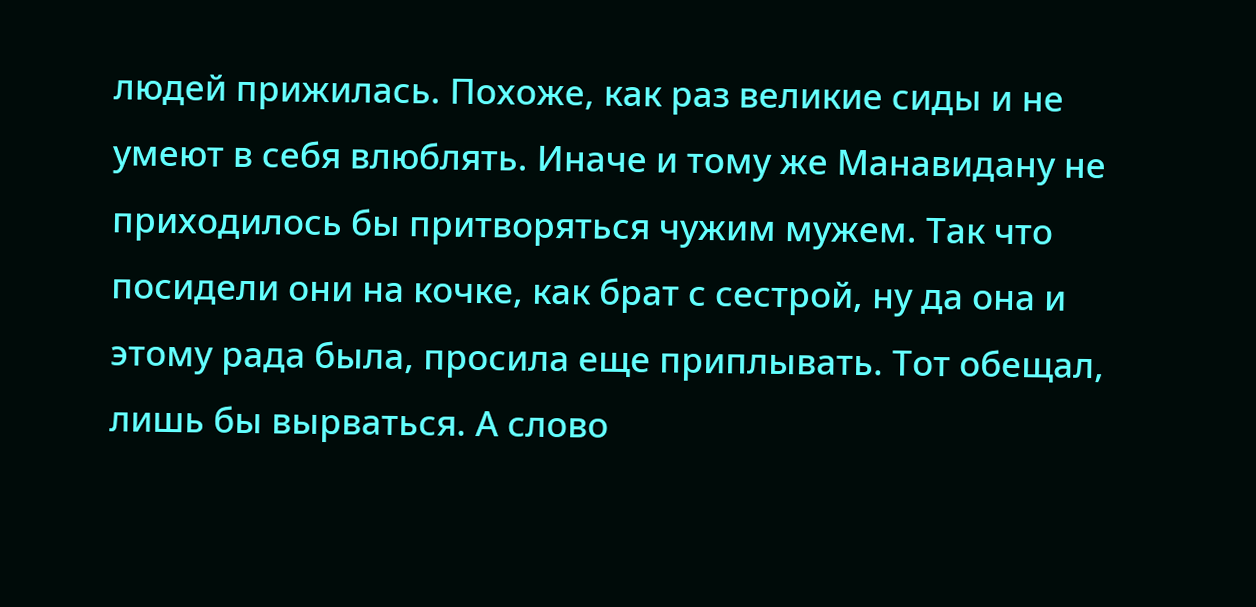людей прижилась. Похоже, как раз великие сиды и не умеют в себя влюблять. Иначе и тому же Манавидану не приходилось бы притворяться чужим мужем. Так что посидели они на кочке, как брат с сестрой, ну да она и этому рада была, просила еще приплывать. Тот обещал, лишь бы вырваться. А слово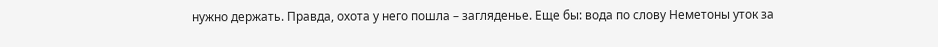нужно держать. Правда, охота у него пошла – загляденье. Еще бы: вода по слову Неметоны уток за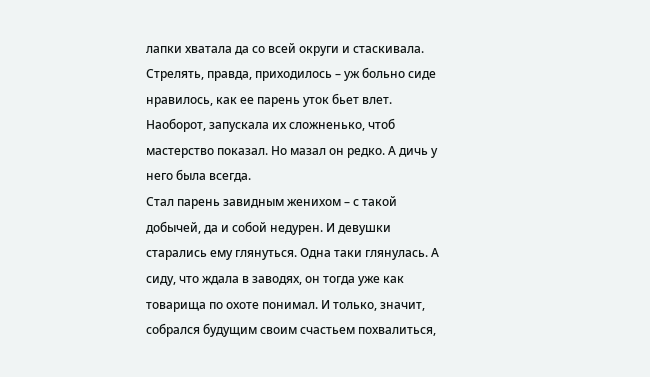лапки хватала да со всей округи и стаскивала. Стрелять, правда, приходилось – уж больно сиде нравилось, как ее парень уток бьет влет. Наоборот, запускала их сложненько, чтоб мастерство показал. Но мазал он редко. А дичь у него была всегда.
Стал парень завидным женихом – с такой добычей, да и собой недурен. И девушки старались ему глянуться. Одна таки глянулась. А сиду, что ждала в заводях, он тогда уже как товарища по охоте понимал. И только, значит, собрался будущим своим счастьем похвалиться,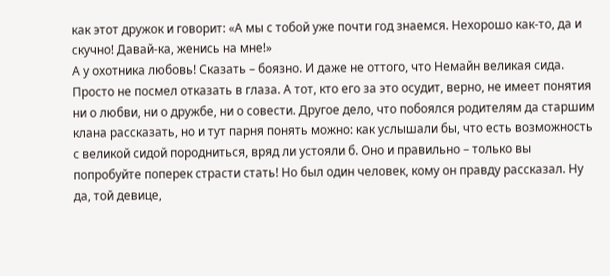как этот дружок и говорит: «А мы с тобой уже почти год знаемся. Нехорошо как‑то, да и скучно! Давай‑ка, женись на мне!»
А у охотника любовь! Сказать – боязно. И даже не оттого, что Немайн великая сида. Просто не посмел отказать в глаза. А тот, кто его за это осудит, верно, не имеет понятия ни о любви, ни о дружбе, ни о совести. Другое дело, что побоялся родителям да старшим клана рассказать, но и тут парня понять можно: как услышали бы, что есть возможность с великой сидой породниться, вряд ли устояли б. Оно и правильно – только вы попробуйте поперек страсти стать! Но был один человек, кому он правду рассказал. Ну да, той девице,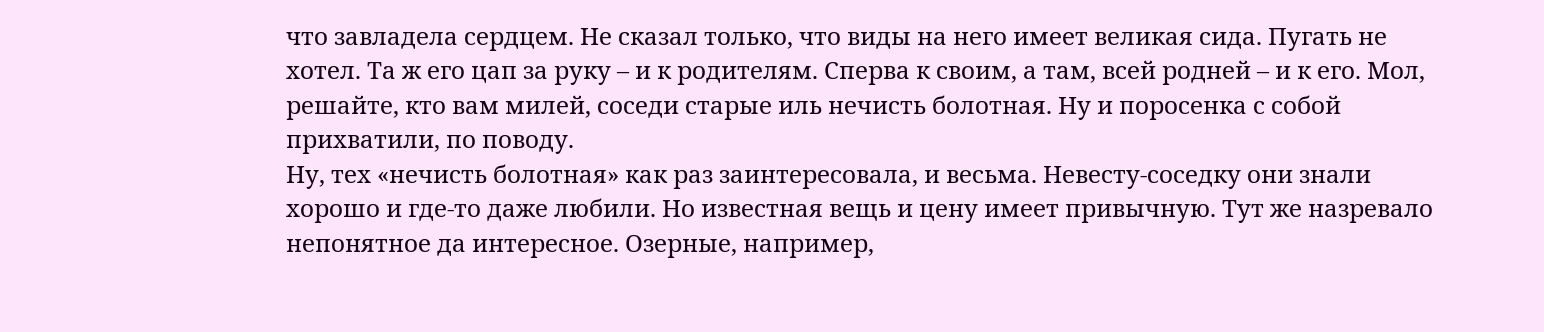что завладела сердцем. Не сказал только, что виды на него имеет великая сида. Пугать не хотел. Та ж его цап за руку – и к родителям. Сперва к своим, а там, всей родней – и к его. Мол, решайте, кто вам милей, соседи старые иль нечисть болотная. Ну и поросенка с собой прихватили, по поводу.
Ну, тех «нечисть болотная» как раз заинтересовала, и весьма. Невесту‑соседку они знали хорошо и где‑то даже любили. Но известная вещь и цену имеет привычную. Тут же назревало непонятное да интересное. Озерные, например,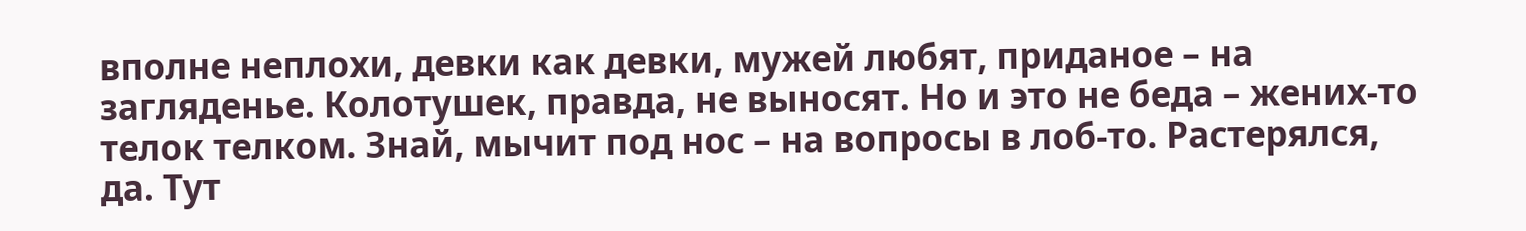вполне неплохи, девки как девки, мужей любят, приданое – на загляденье. Колотушек, правда, не выносят. Но и это не беда – жених‑то телок телком. Знай, мычит под нос – на вопросы в лоб‑то. Растерялся, да. Тут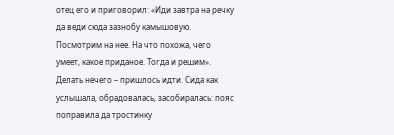отец его и приговорил: «Иди завтра на речку да веди сюда зазнобу камышовую. Посмотрим на нее. На что похожа, чего умеет, какое приданое. Тогда и решим».
Делать нечего – пришлось идти. Сида как услышала, обрадовалась, засобиралась: пояс поправила да тростинку